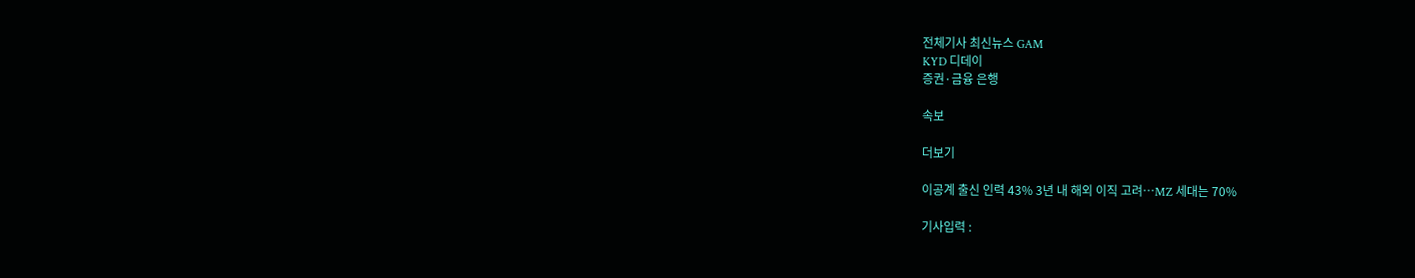전체기사 최신뉴스 GAM
KYD 디데이
증권·금융 은행

속보

더보기

이공계 출신 인력 43% 3년 내 해외 이직 고려…MZ 세대는 70%

기사입력 :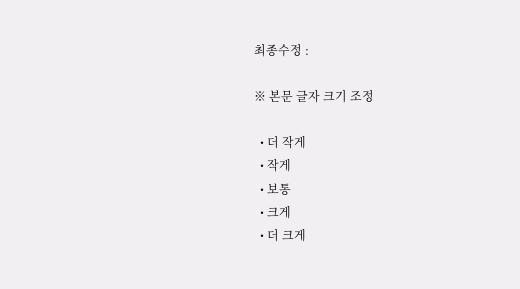최종수정 :

※ 본문 글자 크기 조정

  • 더 작게
  • 작게
  • 보통
  • 크게
  • 더 크게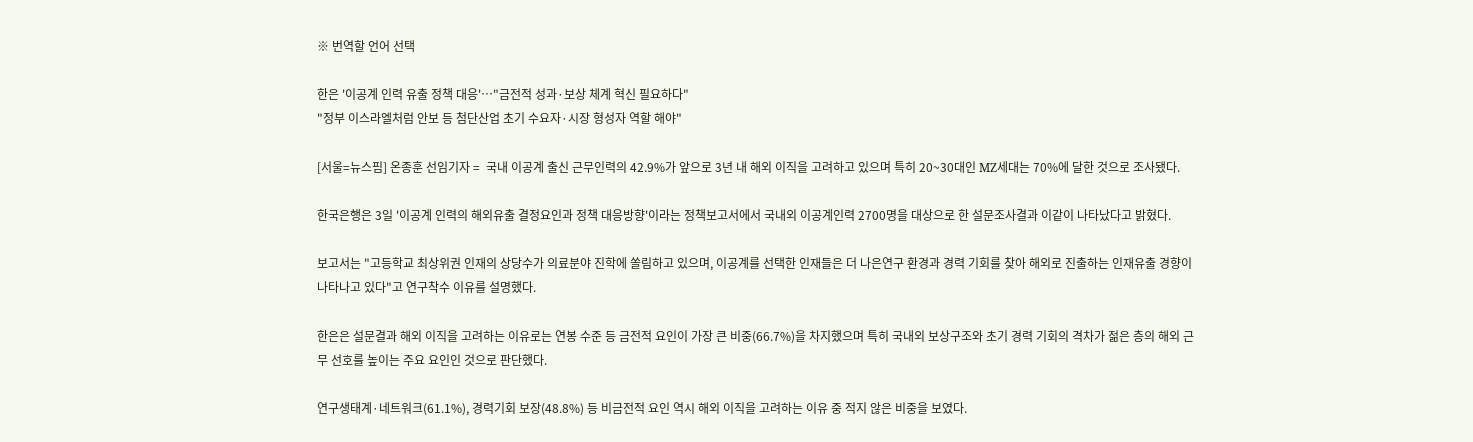※ 번역할 언어 선택

한은 '이공계 인력 유출 정책 대응'…"금전적 성과·보상 체계 혁신 필요하다"
"정부 이스라엘처럼 안보 등 첨단산업 초기 수요자·시장 형성자 역할 해야"

[서울=뉴스핌] 온종훈 선임기자 =  국내 이공계 출신 근무인력의 42.9%가 앞으로 3년 내 해외 이직을 고려하고 있으며 특히 20~30대인 MZ세대는 70%에 달한 것으로 조사됐다.

한국은행은 3일 '이공계 인력의 해외유출 결정요인과 정책 대응방향'이라는 정책보고서에서 국내외 이공계인력 2700명을 대상으로 한 설문조사결과 이같이 나타났다고 밝혔다.

보고서는 "고등학교 최상위권 인재의 상당수가 의료분야 진학에 쏠림하고 있으며, 이공계를 선택한 인재들은 더 나은연구 환경과 경력 기회를 찾아 해외로 진출하는 인재유출 경향이 나타나고 있다"고 연구착수 이유를 설명했다.

한은은 설문결과 해외 이직을 고려하는 이유로는 연봉 수준 등 금전적 요인이 가장 큰 비중(66.7%)을 차지했으며 특히 국내외 보상구조와 초기 경력 기회의 격차가 젊은 층의 해외 근무 선호를 높이는 주요 요인인 것으로 판단했다.

연구생태계·네트워크(61.1%), 경력기회 보장(48.8%) 등 비금전적 요인 역시 해외 이직을 고려하는 이유 중 적지 않은 비중을 보였다.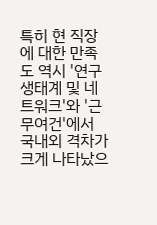특히 현 직장에 대한 만족도 역시 '연구생태계 및 네트워크'와 '근무여건'에서 국내외 격차가 크게 나타났으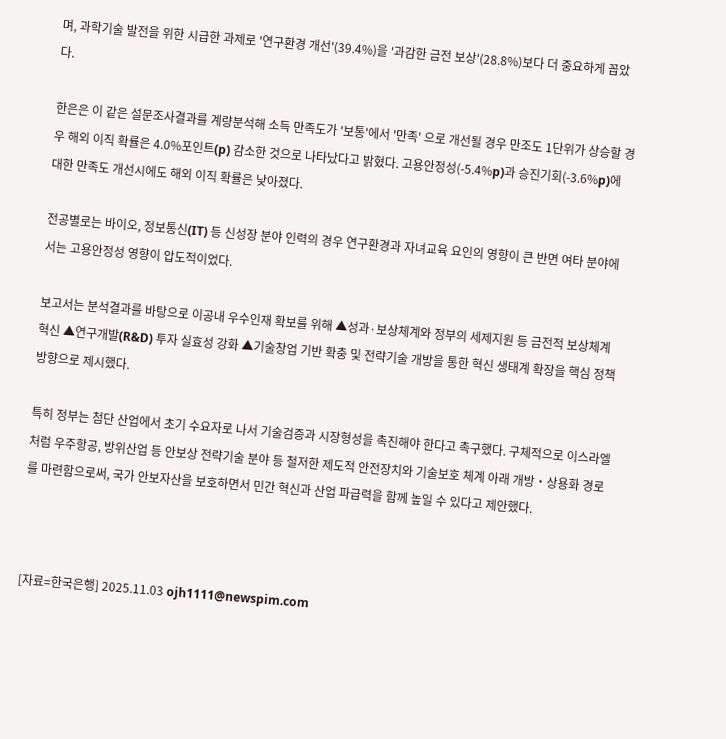며, 과학기술 발전을 위한 시급한 과제로 '연구환경 개선'(39.4%)을 '과감한 금전 보상'(28.8%)보다 더 중요하게 꼽았다.

한은은 이 같은 설문조사결과를 계량분석해 소득 만족도가 '보통'에서 '만족' 으로 개선될 경우 만조도 1단위가 상승할 경우 해외 이직 확률은 4.0%포인트(p) 감소한 것으로 나타났다고 밝혔다. 고용안정성(-5.4%p)과 승진기회(-3.6%p)에 대한 만족도 개선시에도 해외 이직 확률은 낮아졌다.

전공별로는 바이오, 정보통신(IT) 등 신성장 분야 인력의 경우 연구환경과 자녀교육 요인의 영향이 큰 반면 여타 분야에서는 고용안정성 영향이 압도적이었다.

보고서는 분석결과를 바탕으로 이공내 우수인재 확보를 위해 ▲성과·보상체계와 정부의 세제지원 등 금전적 보상체계 혁신 ▲연구개발(R&D) 투자 실효성 강화 ▲기술창업 기반 확충 및 전략기술 개방을 통한 혁신 생태계 확장을 핵심 정책 방향으로 제시했다.

특히 정부는 첨단 산업에서 초기 수요자로 나서 기술검증과 시장형성을 촉진해야 한다고 촉구했다. 구체적으로 이스라엘처럼 우주항공, 방위산업 등 안보상 전략기술 분야 등 철저한 제도적 안전장치와 기술보호 체계 아래 개방‧상용화 경로를 마련함으로써, 국가 안보자산을 보호하면서 민간 혁신과 산업 파급력을 함께 높일 수 있다고 제안했다.



[자료=한국은행] 2025.11.03 ojh1111@newspim.com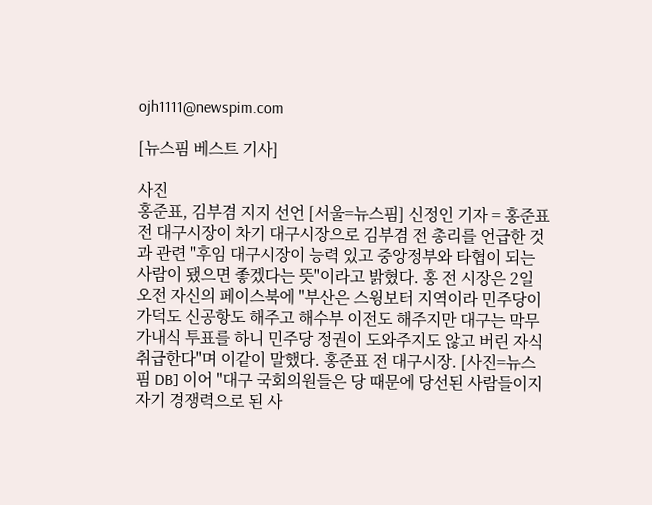ojh1111@newspim.com

[뉴스핌 베스트 기사]

사진
홍준표, 김부겸 지지 선언 [서울=뉴스핌] 신정인 기자 = 홍준표 전 대구시장이 차기 대구시장으로 김부겸 전 총리를 언급한 것과 관련 "후임 대구시장이 능력 있고 중앙정부와 타협이 되는 사람이 됐으면 좋겠다는 뜻"이라고 밝혔다. 홍 전 시장은 2일 오전 자신의 페이스북에 "부산은 스윙보터 지역이라 민주당이 가덕도 신공항도 해주고 해수부 이전도 해주지만 대구는 막무가내식 투표를 하니 민주당 정권이 도와주지도 않고 버린 자식 취급한다"며 이같이 말했다. 홍준표 전 대구시장. [사진=뉴스핌 DB] 이어 "대구 국회의원들은 당 때문에 당선된 사람들이지 자기 경쟁력으로 된 사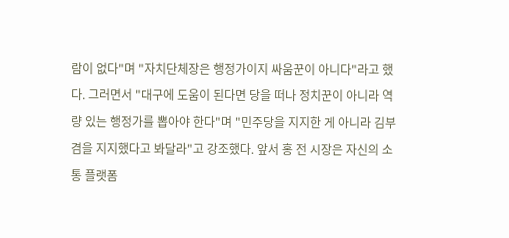람이 없다"며 "자치단체장은 행정가이지 싸움꾼이 아니다"라고 했다. 그러면서 "대구에 도움이 된다면 당을 떠나 정치꾼이 아니라 역량 있는 행정가를 뽑아야 한다"며 "민주당을 지지한 게 아니라 김부겸을 지지했다고 봐달라"고 강조했다. 앞서 홍 전 시장은 자신의 소통 플랫폼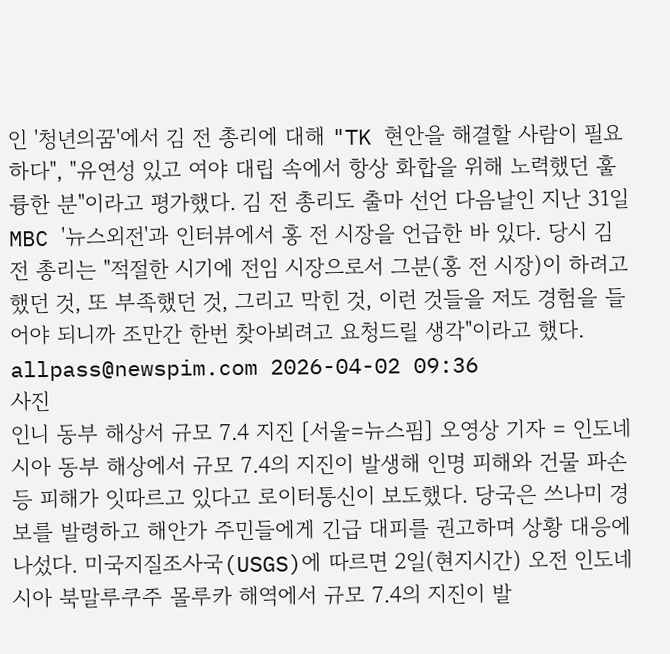인 '청년의꿈'에서 김 전 총리에 대해 "TK 현안을 해결할 사람이 필요하다", "유연성 있고 여야 대립 속에서 항상 화합을 위해 노력했던 훌륭한 분"이라고 평가했다. 김 전 총리도 출마 선언 다음날인 지난 31일 MBC '뉴스외전'과 인터뷰에서 홍 전 시장을 언급한 바 있다. 당시 김 전 총리는 "적절한 시기에 전임 시장으로서 그분(홍 전 시장)이 하려고 했던 것, 또 부족했던 것, 그리고 막힌 것, 이런 것들을 저도 경험을 들어야 되니까 조만간 한번 찾아뵈려고 요청드릴 생각"이라고 했다. allpass@newspim.com 2026-04-02 09:36
사진
인니 동부 해상서 규모 7.4 지진 [서울=뉴스핌] 오영상 기자 = 인도네시아 동부 해상에서 규모 7.4의 지진이 발생해 인명 피해와 건물 파손 등 피해가 잇따르고 있다고 로이터통신이 보도했다. 당국은 쓰나미 경보를 발령하고 해안가 주민들에게 긴급 대피를 권고하며 상황 대응에 나섰다. 미국지질조사국(USGS)에 따르면 2일(현지시간) 오전 인도네시아 북말루쿠주 몰루카 해역에서 규모 7.4의 지진이 발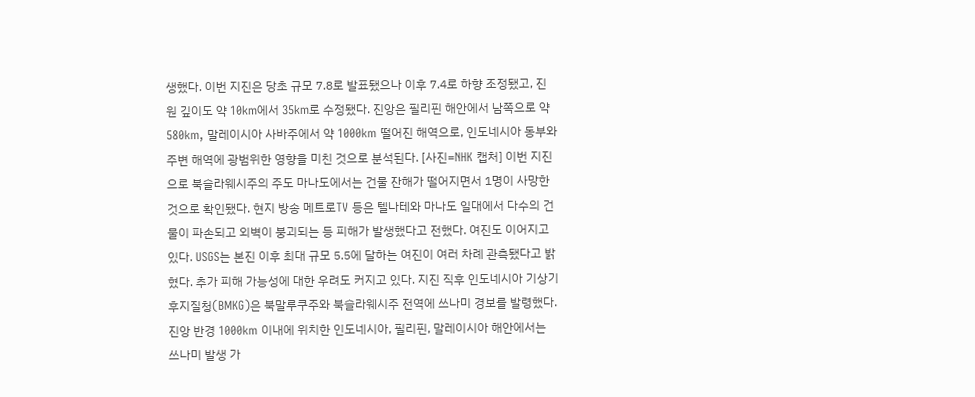생했다. 이번 지진은 당초 규모 7.8로 발표됐으나 이후 7.4로 하향 조정됐고, 진원 깊이도 약 10km에서 35km로 수정됐다. 진앙은 필리핀 해안에서 남쪽으로 약 580km, 말레이시아 사바주에서 약 1000km 떨어진 해역으로, 인도네시아 동부와 주변 해역에 광범위한 영향을 미친 것으로 분석된다. [사진=NHK 캡처] 이번 지진으로 북슬라웨시주의 주도 마나도에서는 건물 잔해가 떨어지면서 1명이 사망한 것으로 확인됐다. 현지 방송 메트로TV 등은 텔나테와 마나도 일대에서 다수의 건물이 파손되고 외벽이 붕괴되는 등 피해가 발생했다고 전했다. 여진도 이어지고 있다. USGS는 본진 이후 최대 규모 5.5에 달하는 여진이 여러 차례 관측됐다고 밝혔다. 추가 피해 가능성에 대한 우려도 커지고 있다. 지진 직후 인도네시아 기상기후지질청(BMKG)은 북말루쿠주와 북슬라웨시주 전역에 쓰나미 경보를 발령했다. 진앙 반경 1000km 이내에 위치한 인도네시아, 필리핀, 말레이시아 해안에서는 쓰나미 발생 가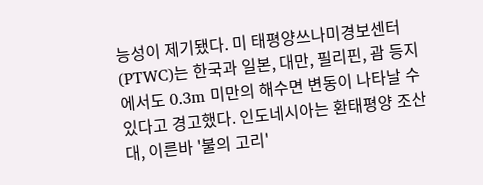능성이 제기됐다. 미 태평양쓰나미경보센터(PTWC)는 한국과 일본, 대만, 필리핀, 괌 등지에서도 0.3m 미만의 해수면 변동이 나타날 수 있다고 경고했다. 인도네시아는 환태평양 조산대, 이른바 '불의 고리'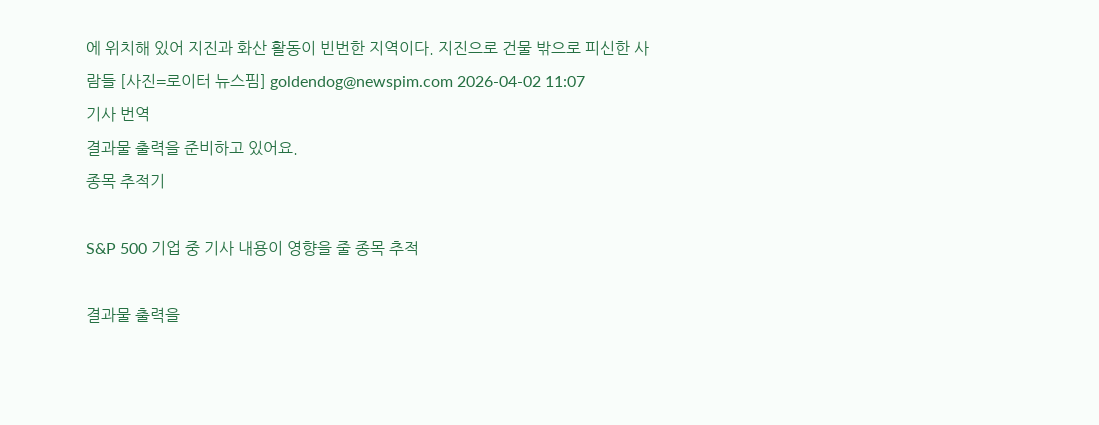에 위치해 있어 지진과 화산 활동이 빈번한 지역이다. 지진으로 건물 밖으로 피신한 사람들 [사진=로이터 뉴스핌] goldendog@newspim.com 2026-04-02 11:07
기사 번역
결과물 출력을 준비하고 있어요.
종목 추적기

S&P 500 기업 중 기사 내용이 영향을 줄 종목 추적

결과물 출력을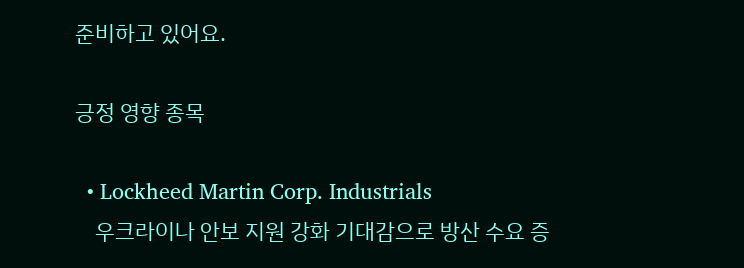준비하고 있어요.

긍정 영향 종목

  • Lockheed Martin Corp. Industrials
    우크라이나 안보 지원 강화 기대감으로 방산 수요 증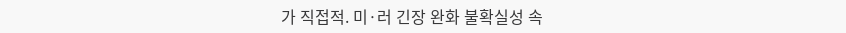가 직접적. 미·러 긴장 완화 불확실성 속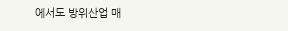에서도 방위산업 매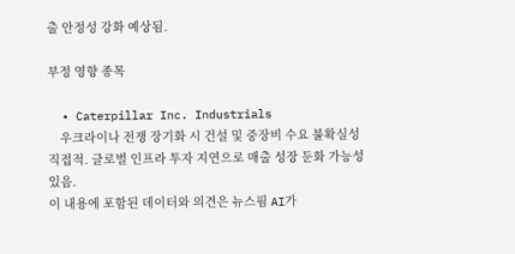출 안정성 강화 예상됨.

부정 영향 종목

  • Caterpillar Inc. Industrials
    우크라이나 전쟁 장기화 시 건설 및 중장비 수요 불확실성 직접적. 글로벌 인프라 투자 지연으로 매출 성장 둔화 가능성 있음.
이 내용에 포함된 데이터와 의견은 뉴스핌 AI가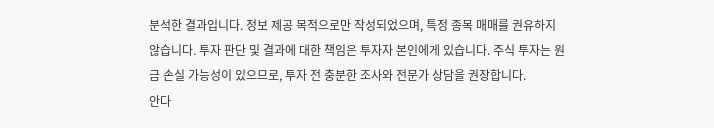분석한 결과입니다. 정보 제공 목적으로만 작성되었으며, 특정 종목 매매를 권유하지 않습니다. 투자 판단 및 결과에 대한 책임은 투자자 본인에게 있습니다. 주식 투자는 원금 손실 가능성이 있으므로, 투자 전 충분한 조사와 전문가 상담을 권장합니다.
안다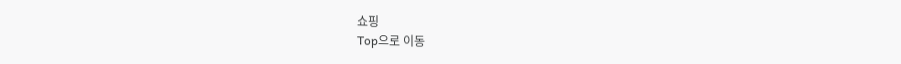쇼핑
Top으로 이동